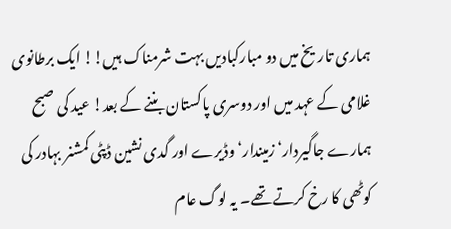ہماری تاریخ میں دو مبارکبادیں بہت شرمناک ہیں!! ایک برطانوی غلامی کے عہد میں اور دوسری پاکستان بننے کے بعد! عید کی صبح ہمارے جاگیردار‘ زمیندار‘ وڈیرے اور گدی نشین ڈپٹی کمشنر بہادر کی کوٹھی کا رخ کرتے تھے۔ یہ لوگ عام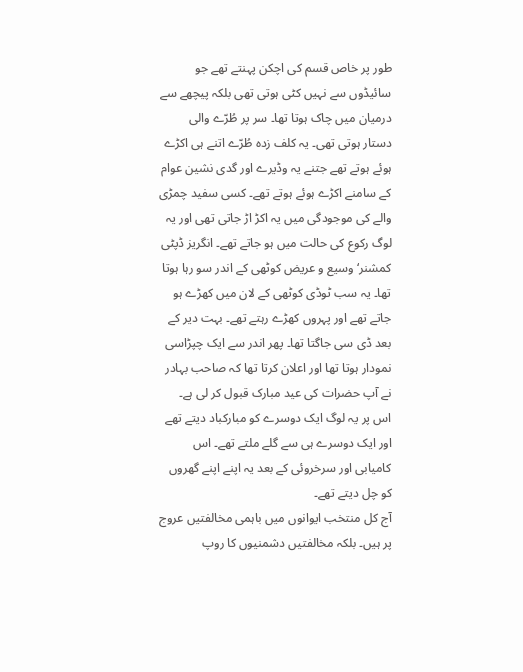طور پر خاص قسم کی اچکن پہنتے تھے جو سائیڈوں سے نہیں کٹی ہوتی تھی بلکہ پیچھے سے درمیان میں چاک ہوتا تھا۔ سر پر طُرّے والی دستار ہوتی تھی۔ یہ کلف زدہ طُرّے اتنے ہی اکڑے ہوئے ہوتے تھے جتنے یہ وڈیرے اور گدی نشین عوام کے سامنے اکڑے ہوئے ہوتے تھے۔ کسی سفید چمڑی والے کی موجودگی میں یہ اکڑ اڑ جاتی تھی اور یہ لوگ رکوع کی حالت میں ہو جاتے تھے۔ انگریز ڈپٹی کمشنر‘ وسیع و عریض کوٹھی کے اندر سو رہا ہوتا تھا۔ یہ سب ٹوڈی کوٹھی کے لان میں کھڑے ہو جاتے تھے اور پہروں کھڑے رہتے تھے۔ بہت دیر کے بعد ڈی سی جاگتا تھا۔ پھر اندر سے ایک چپڑاسی نمودار ہوتا تھا اور اعلان کرتا تھا کہ صاحب بہادر نے آپ حضرات کی عید مبارک قبول کر لی ہے۔ اس پر یہ لوگ ایک دوسرے کو مبارکباد دیتے تھے اور ایک دوسرے ہی سے گلے ملتے تھے۔ اس کامیابی اور سرخروئی کے بعد یہ اپنے اپنے گھروں کو چل دیتے تھے۔
آج کل منتخب ایوانوں میں باہمی مخالفتیں عروج پر ہیں۔ بلکہ مخالفتیں دشمنیوں کا روپ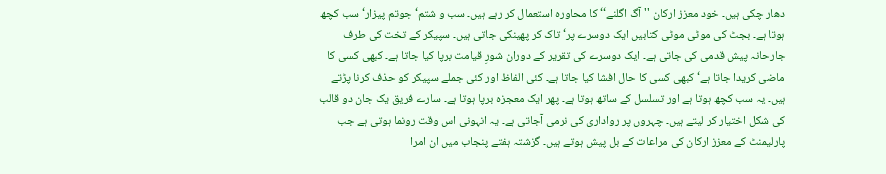دھار چکی ہیں۔ خود معزز ارکان ''آگ اگلنے‘‘ کا محاورہ استعمال کر رہے ہیں۔ سب و شتم‘ جوتم پیزار‘ سب کچھ ہوتا ہے۔ بجٹ کی موٹی موٹی کتابیں ایک دوسرے پر‘ تاک کر پھینکی جاتی ہیں۔ سپیکر کے تخت کی طرف جارحانہ پیش قدمی کی جاتی ہے۔ ایک دوسرے کی تقریر کے دوران شورِ قیامت برپا کیا جاتا ہے۔ کبھی کسی کا ماضی کریدا جاتا ہے‘ کبھی کسی کا حال افشا کیا جاتا ہے۔ کئی الفاظ اور کئی جملے سپیکر کو حذف کرنا پڑتے ہیں۔ یہ سب کچھ ہوتا ہے اور تسلسل کے ساتھ ہوتا ہے۔ پھر ایک معجزہ برپا ہوتا ہے۔ سارے فریق یک جان دو قالب کی شکل اختیار کر لیتے ہیں۔ چہروں پر رواداری کی نرمی آجاتی ہے۔ یہ انہونی اس وقت رونما ہوتی ہے جب پارلیمنٹ کے معزز ارکان کی مراعات کے بل پیش ہوتے ہیں۔ گزشتہ ہفتے پنجاب میں ان امرا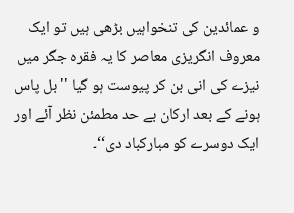و عمائدین کی تنخواہیں بڑھی ہیں تو ایک معروف انگریزی معاصر کا یہ فقرہ جگر میں نیزے کی انی بن کر پیوست ہو گیا ''بل پاس ہونے کے بعد ارکان بے حد مطمئن نظر آئے اور ایک دوسرے کو مبارکباد دی‘‘۔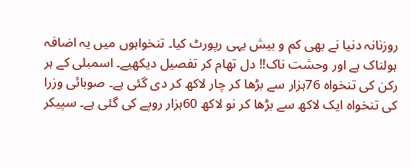روزنانہ دنیا نے بھی کم و بیش یہی رپورٹ کیا۔ تنخواہوں میں یہ اضافہ ہولناک ہے اور وحشت ناک!! دل تھام کر تفصیل دیکھیے۔ اسمبلی کے ہر رکن کی تنخواہ 76ہزار سے بڑھا کر چار لاکھ کر دی گئی ہے۔ صوبائی وزرا کی تنخواہ ایک لاکھ سے بڑھا کر نو لاکھ 60ہزار روپے کی گئی ہے۔ سپیکر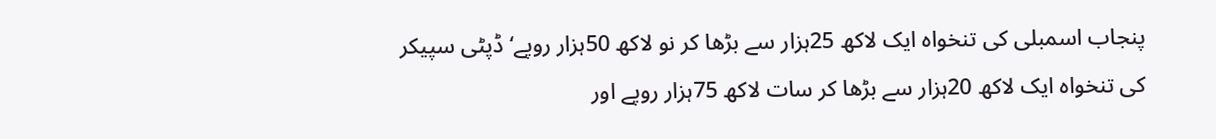پنجاب اسمبلی کی تنخواہ ایک لاکھ 25ہزار سے بڑھا کر نو لاکھ 50ہزار روپے‘ ڈپٹی سپیکر کی تنخواہ ایک لاکھ 20ہزار سے بڑھا کر سات لاکھ 75ہزار روپے اور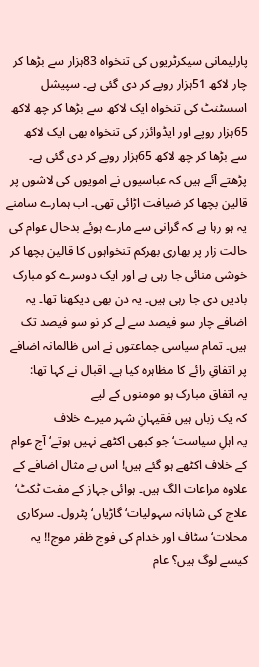پارلیمانی سیکرٹریوں کی تنخواہ 83ہزار سے بڑھا کر چار لاکھ 51ہزار روپے کر دی گئی ہے۔ سپیشل اسسٹنٹ کی تنخواہ ایک لاکھ سے بڑھا کر چھ لاکھ 65ہزار روپے اور ایڈوائزر کی تنخواہ بھی ایک لاکھ سے بڑھا کر چھ لاکھ 65ہزار روپے کر دی گئی ہے۔ پڑھتے آئے ہیں کہ عباسیوں نے امویوں کی لاشوں پر قالین بچھا کر ضیافت اڑائی تھی۔ اب ہمارے سامنے یہ ہو رہا ہے کہ گرانی سے مارے ہوئے بدحال عوام کی حالت زار پر بھاری بھرکم تنخواہوں کا قالین بچھا کر خوشی منائی جا رہی ہے اور ایک دوسرے کو مبارک بادیں دی جا رہی ہیں۔ یہ دن بھی دیکھنا تھا۔ یہ اضافے چار سو فیصد سے لے کر نو سو فیصد تک ہیں۔ تمام سیاسی جماعتوں نے اس ظالمانہ اضافے پر اتفاقِ رائے کا مظاہرہ کیا ہے۔ اقبال نے کہا تھا:
یہ اتفاق مبارک ہو مومنوں کے لیے
کہ یک زباں ہیں فقیہانِ شہر میرے خلاف
یہ اہلِ سیاست‘ جو کبھی اکٹھے نہیں ہوتے‘ آج عوام کے خلاف اکٹھے ہو گئے ہیں! اس بے مثال اضافے کے علاوہ مراعات الگ ہیں۔ ہوائی جہاز کے مفت ٹکٹ‘ علاج کی شاہانہ سہولیات‘ گاڑیاں‘ پٹرول۔ سرکاری محلات‘ سٹاف اور خدام کی فوج ظفر موج!! یہ کیسے لوگ ہیں؟ عام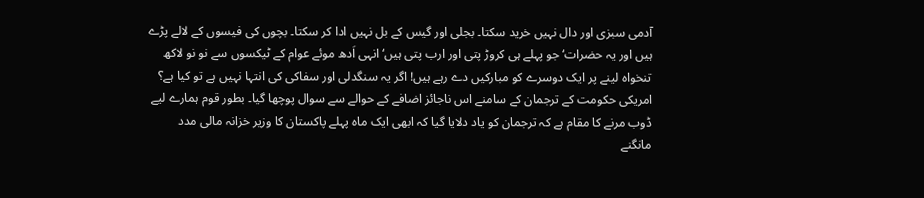آدمی سبزی اور دال نہیں خرید سکتا۔ بجلی اور گیس کے بل نہیں ادا کر سکتا۔ بچوں کی فیسوں کے لالے پڑے ہیں اور یہ حضرات‘ جو پہلے ہی کروڑ پتی اور ارب پتی ہیں‘ انہی اَدھ موئے عوام کے ٹیکسوں سے نو نو لاکھ تنخواہ لینے پر ایک دوسرے کو مبارکیں دے رہے ہیں! اگر یہ سنگدلی اور سفاکی کی انتہا نہیں ہے تو کیا ہے؟
امریکی حکومت کے ترجمان کے سامنے اس ناجائز اضافے کے حوالے سے سوال پوچھا گیا۔ بطور قوم ہمارے لیے ڈوب مرنے کا مقام ہے کہ ترجمان کو یاد دلایا گیا کہ ابھی ایک ماہ پہلے پاکستان کا وزیر خزانہ مالی مدد مانگنے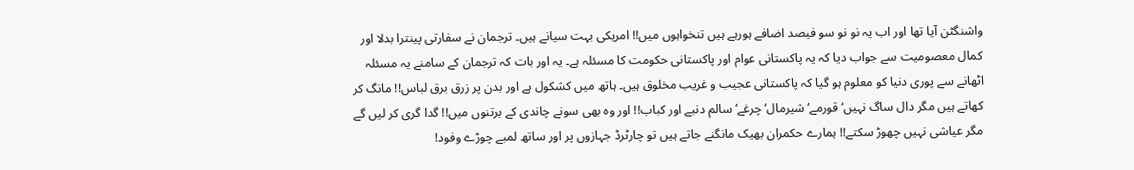واشنگٹن آیا تھا اور اب یہ نو نو سو فیصد اضافے ہورہے ہیں تنخواہوں میں!! امریکی بہت سیانے ہیں۔ ترجمان نے سفارتی پینترا بدلا اور کمال معصومیت سے جواب دیا کہ یہ پاکستانی عوام اور پاکستانی حکومت کا مسئلہ ہے۔ یہ اور بات کہ ترجمان کے سامنے یہ مسئلہ اٹھانے سے پوری دنیا کو معلوم ہو گیا کہ پاکستانی عجیب و غریب مخلوق ہیں۔ ہاتھ میں کشکول ہے اور بدن پر زرق برق لباس!! مانگ کر کھاتے ہیں مگر دال ساگ نہیں‘ قورمے‘ شیرمال‘ چرغے‘ سالم دنبے اور کباب!! اور وہ بھی سونے چاندی کے برتنوں میں!! گدا گری کر لیں گے مگر عیاشی نہیں چھوڑ سکتے!! ہمارے حکمران بھیک مانگنے جاتے ہیں تو چارٹرڈ جہازوں پر اور ساتھ لمبے چوڑے وفود!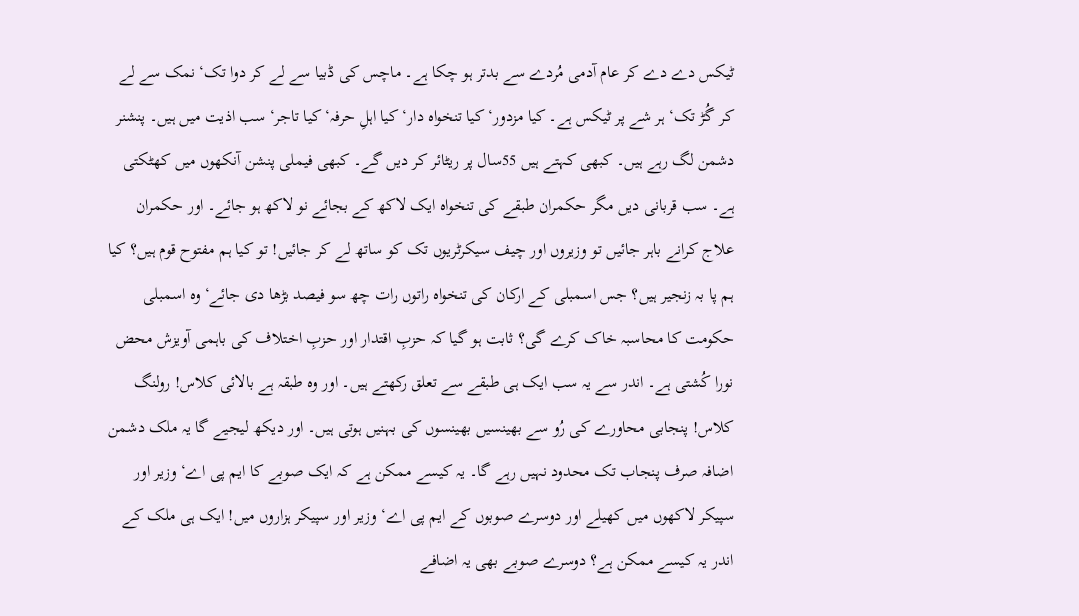ٹیکس دے دے کر عام آدمی مُردے سے بدتر ہو چکا ہے۔ ماچس کی ڈبیا سے لے کر دوا تک‘ نمک سے لے کر گُڑ تک‘ ہر شے پر ٹیکس ہے۔ کیا مزدور‘ کیا تنخواہ دار‘ کیا اہلِ حرفہ‘ کیا تاجر‘ سب اذیت میں ہیں۔ پنشنر دشمن لگ رہے ہیں۔ کبھی کہتے ہیں 55سال پر ریٹائر کر دیں گے۔ کبھی فیملی پنشن آنکھوں میں کھٹکتی ہے۔ سب قربانی دیں مگر حکمران طبقے کی تنخواہ ایک لاکھ کے بجائے نو لاکھ ہو جائے۔ اور حکمران علاج کرانے باہر جائیں تو وزیروں اور چیف سیکرٹریوں تک کو ساتھ لے کر جائیں! تو کیا ہم مفتوح قوم ہیں؟ کیا ہم پا بہ زنجیر ہیں؟ جس اسمبلی کے ارکان کی تنخواہ راتوں رات چھ سو فیصد بڑھا دی جائے‘ وہ اسمبلی حکومت کا محاسبہ خاک کرے گی؟ ثابت ہو گیا کہ حزبِ اقتدار اور حزبِ اختلاف کی باہمی آویزش محض نورا کُشتی ہے۔ اندر سے یہ سب ایک ہی طبقے سے تعلق رکھتے ہیں۔ اور وہ طبقہ ہے بالائی کلاس! رولنگ کلاس! پنجابی محاورے کی رُو سے بھینسیں بھینسوں کی بہنیں ہوتی ہیں۔ اور دیکھ لیجیے گا یہ ملک دشمن اضافہ صرف پنجاب تک محدود نہیں رہے گا۔ یہ کیسے ممکن ہے کہ ایک صوبے کا ایم پی اے‘ وزیر اور سپیکر لاکھوں میں کھیلے اور دوسرے صوبوں کے ایم پی اے‘ وزیر اور سپیکر ہزاروں میں! ایک ہی ملک کے اندر یہ کیسے ممکن ہے؟ دوسرے صوبے بھی یہ اضافے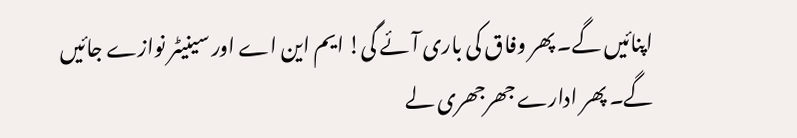اپنائیں گے۔ پھر وفاق کی باری آئے گی! ایم این اے اور سینیٹر نوازے جائیں گے۔ پھر ادارے جھرجھری لے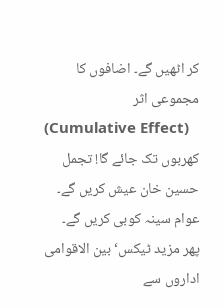کر اٹھیں گے۔ اضافوں کا مجموعی اثر
(Cumulative Effect)
کھربوں تک جائے گا! تجمل حسین خان عیش کریں گے۔ عوام سینہ کوبی کریں گے۔ پھر مزید ٹیکس‘ بین الاقوامی اداروں سے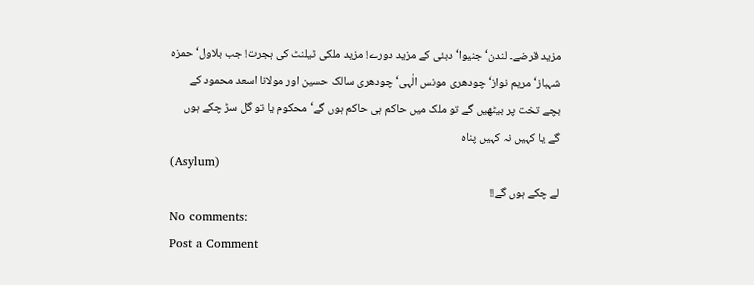مزید قرضے۔ لندن‘ جنیوا‘ دبئی کے مزید دورے! مزید ملکی ٹیلنٹ کی ہجرت! جب بلاول‘ حمزہ شہباز‘ مریم نواز‘ چودھری مونس الٰہی‘ چودھری سالک حسین اور مولانا اسعد محمود کے بچے تخت پر بیٹھیں گے تو ملک میں حاکم ہی حاکم ہوں گے‘ محکوم یا تو گل سڑ چکے ہوں گے یا کہیں نہ کہیں پناہ
(Asylum)
لے چکے ہوں گے!!
No comments:
Post a Comment